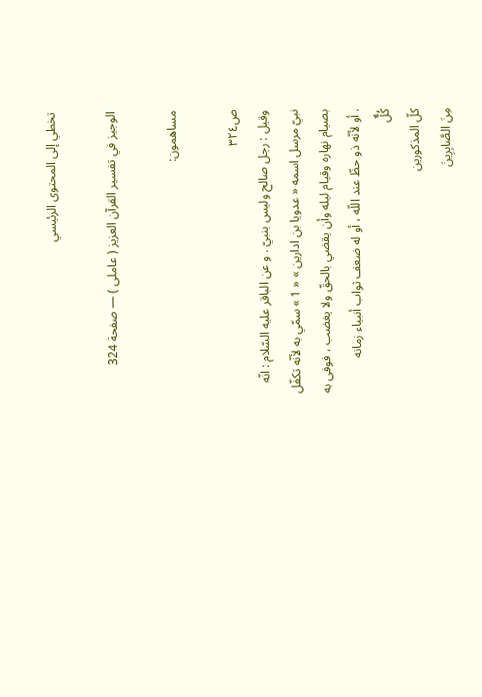تخطي إلى المحتوى الرئيسي

الوجيز في تفسير القرآن العزيز ( عاملى ) — صفحة 324

مساهمون:

ص٣٢٤
وقيل : رجل صالح وليس بنبيّ . و عن الباقر عليه السّلام : انّه نبيّ مرسل اسمه « عدويا بن ادارين » « 1 » سمّي به لأنّه تكفّل بصيام نهاره وقيام ليله وأن يقضي بالحقّ ولا يغضب ، فوفى به . أو لأنّه ذو حظّ عند اللّه ، أو له ضعف ثواب أنبياء زمانه
كُلٌّ
كلّ المذكورين
مِنَ الصَّابِرِينَ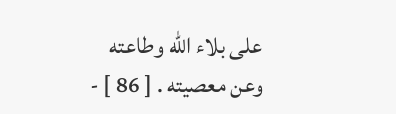على بلاء اللّه وطاعته وعن معصيته . [ 86 ] -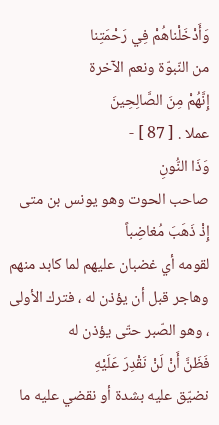وَأَدْخَلْناهُمْ فِي رَحْمَتِنا
من النّبوّة ونعم الآخرة
إِنَّهُمْ مِنَ الصَّالِحِينَ
عملا . [ 87 ] -
وَذَا النُّونِ
صاحب الحوت وهو يونس بن متى
إِذْ ذَهَبَ مُغاضِباً
لقومه أي غضبان عليهم لما كابد منهم وهاجر قبل أن يؤذن له ، فترك الأولى ، وهو الصّبر حتّى يؤذن له
فَظَنَّ أَنْ لَنْ نَقْدِرَ عَلَيْهِ
نضيّق عليه بشدة أو نقضي عليه ما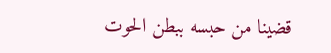قضينا من حبسه ببطن الحوت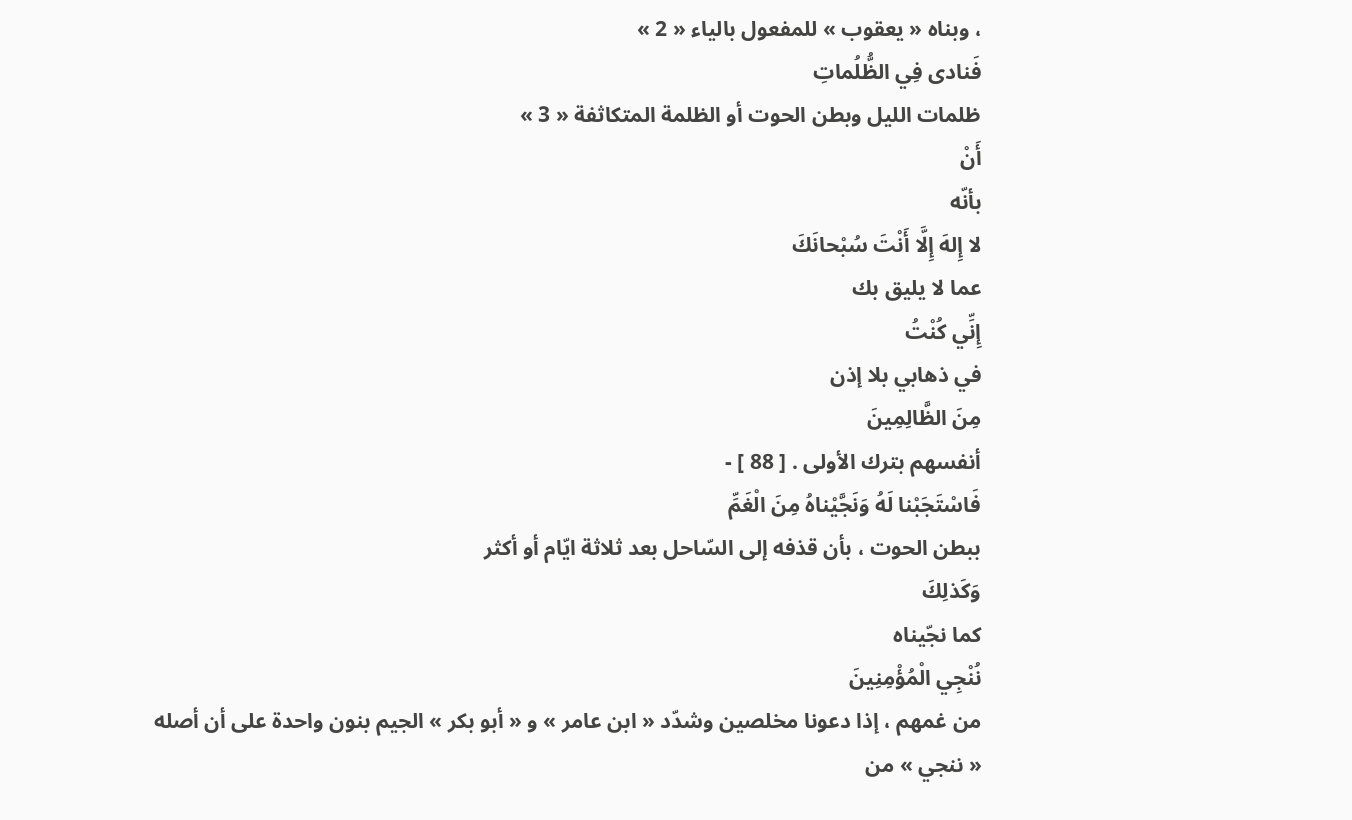، وبناه « يعقوب » للمفعول بالياء « 2 »
فَنادى فِي الظُّلُماتِ
ظلمات الليل وبطن الحوت أو الظلمة المتكاثفة « 3 »
أَنْ
بأنّه
لا إِلهَ إِلَّا أَنْتَ سُبْحانَكَ
عما لا يليق بك
إِنِّي كُنْتُ
في ذهابي بلا إذن
مِنَ الظَّالِمِينَ
أنفسهم بترك الأولى . [ 88 ] -
فَاسْتَجَبْنا لَهُ وَنَجَّيْناهُ مِنَ الْغَمِّ
ببطن الحوت ، بأن قذفه إلى السّاحل بعد ثلاثة ايّام أو أكثر
وَكَذلِكَ
كما نجّيناه
نُنْجِي الْمُؤْمِنِينَ
من غمهم ، إذا دعونا مخلصين وشدّد « ابن عامر » و « أبو بكر » الجيم بنون واحدة على أن أصله « ننجي » من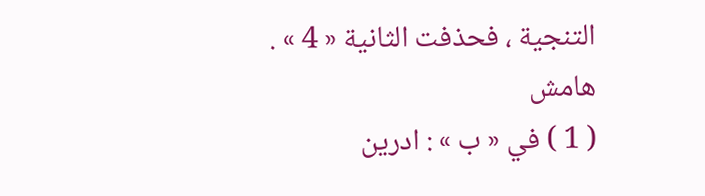التنجية ، فحذفت الثانية « 4 » .
هامش
( 1 ) في « ب » : ادرين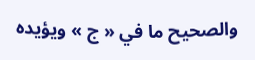والصحيح ما في « ج » ويؤيده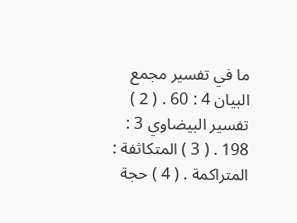ما في تفسير مجمع البيان 4 : 60 . ( 2 ) تفسير البيضاوي 3 : 198 . ( 3 ) المتكاثفة : المتراكمة . ( 4 ) حجة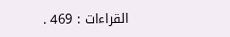القراءات : 469 .